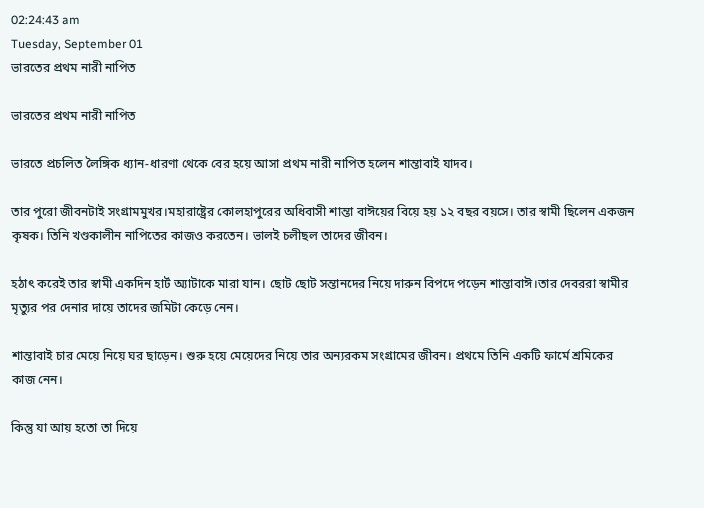02:24:43 am
Tuesday, September 01
ভারতের প্রথম নারী নাপিত

ভারতের প্রথম নারী নাপিত

ভারতে প্রচলিত লৈঙ্গিক ধ্যান-ধারণা থেকে বের হয়ে আসা প্রথম নারী নাপিত হলেন শান্তাবাই যাদব।

তার পুরো জীবনটাই সংগ্রামমুখর।মহারাষ্ট্রের কোলহাপুরের অধিবাসী শান্তা বাঈয়ের বিয়ে হয় ১২ বছর বয়সে। তার স্বামী ছিলেন একজন কৃষক। তিনি খণ্ডকালীন নাপিতের কাজও করতেন। ভালই চলীছল তাদের জীবন।

হঠাৎ করেই তার স্বামী একদিন হার্ট অ্যাটাকে মারা যান। ছোট ছোট সন্তানদের নিয়ে দারুন বিপদে পড়েন শান্তাবাঈ।তার দেবররা স্বামীর মৃত্যুর পর দেনার দায়ে তাদের জমিটা কেড়ে নেন।

শান্তাবাই চার মেয়ে নিয়ে ঘর ছাড়েন। শুরু হয়ে মেয়েদের নিয়ে তার অন্যরকম সংগ্রামের জীবন। প্রথমে তিনি একটি ফার্মে শ্রমিকের কাজ নেন।

কিন্তু যা আয় হতো তা দিয়ে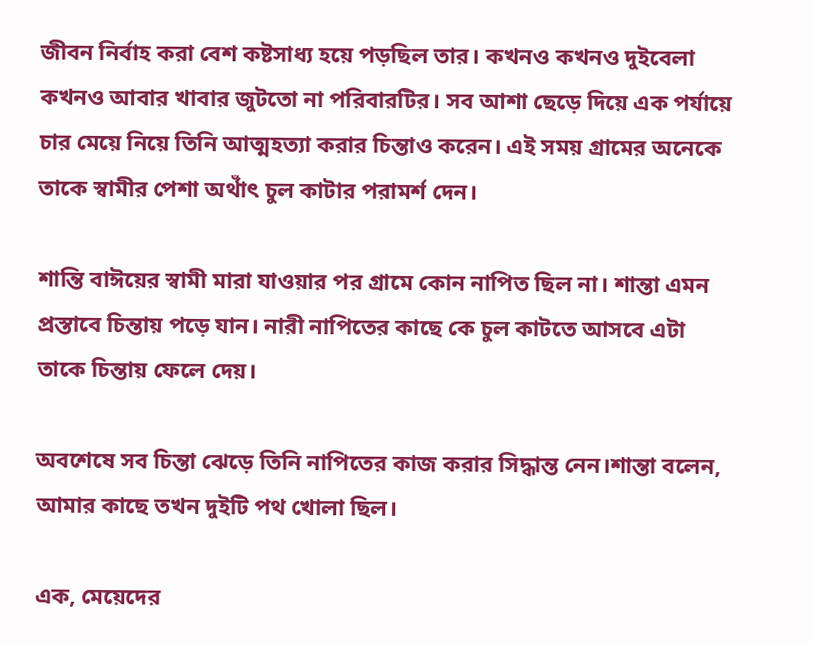জীবন নির্বাহ করা বেশ কষ্টসাধ্য হয়ে পড়ছিল তার। কখনও কখনও দুইবেলা কখনও আবার খাবার জুটতো না পরিবারটির। সব আশা ছেড়ে দিয়ে এক পর্যায়ে চার মেয়ে নিয়ে তিনি আত্মহত্যা করার চিন্তাও করেন। এই সময় গ্রামের অনেকে তাকে স্বামীর পেশা অর্থাঁৎ চুল কাটার পরামর্শ দেন।

শান্তি বাঈয়ের স্বামী মারা যাওয়ার পর গ্রামে কোন নাপিত ছিল না। শান্তা এমন প্রস্তাবে চিন্তায় পড়ে যান। নারী নাপিতের কাছে কে চুল কাটতে আসবে এটা তাকে চিন্তায় ফেলে দেয়।

অবশেষে সব চিন্তা ঝেড়ে তিনি নাপিতের কাজ করার সিদ্ধান্ত নেন।শান্তা বলেন, আমার কাছে তখন দুইটি পথ খোলা ছিল।

এক, মেয়েদের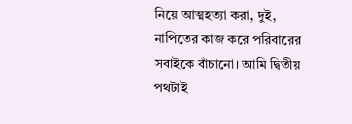নিয়ে আত্মহত্যা করা, দুই, নাপিতের কাজ করে পরিবারের সবাইকে বাঁচানো। আমি দ্বিতীয় পথটাই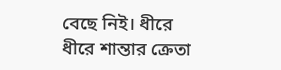বেছে নিই। ধীরে ধীরে শান্তার ক্রেতা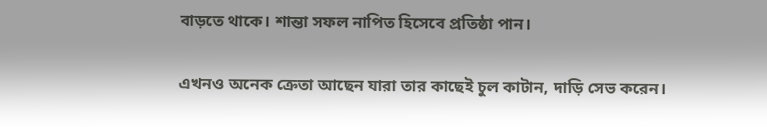বাড়তে থাকে। শান্তা সফল নাপিত হিসেবে প্রতিষ্ঠা পান।

এখনও অনেক ক্রেতা আছেন যারা তার কাছেই চুল কাটান, দাড়ি সেভ করেন।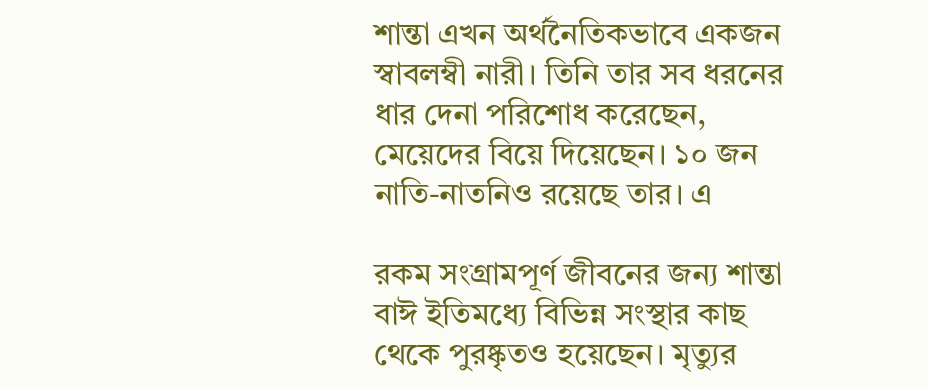শান্তা এখন অর্থনৈতিকভাবে একজন স্বাবলম্বী নারী। তিনি তার সব ধরনের ধার দেনা পরিশোধ করেছেন, মেয়েদের বিয়ে দিয়েছেন। ১০ জন নাতি-নাতনিও রয়েছে তার। এ

রকম সংগ্রামপূর্ণ জীবনের জন্য শান্তা বাঈ ইতিমধ্যে বিভিন্ন সংস্থার কাছ থেকে পুরষ্কৃতও হয়েছেন। মৃত্যুর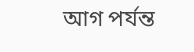আগ পর্যন্ত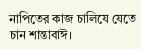নাপিতের কাজ চালিযে যেতে চান শান্তাবাঈ।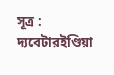সূত্র : দ্যবেটারইণ্ডিয়া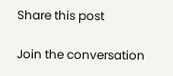Share this post

Join the conversation